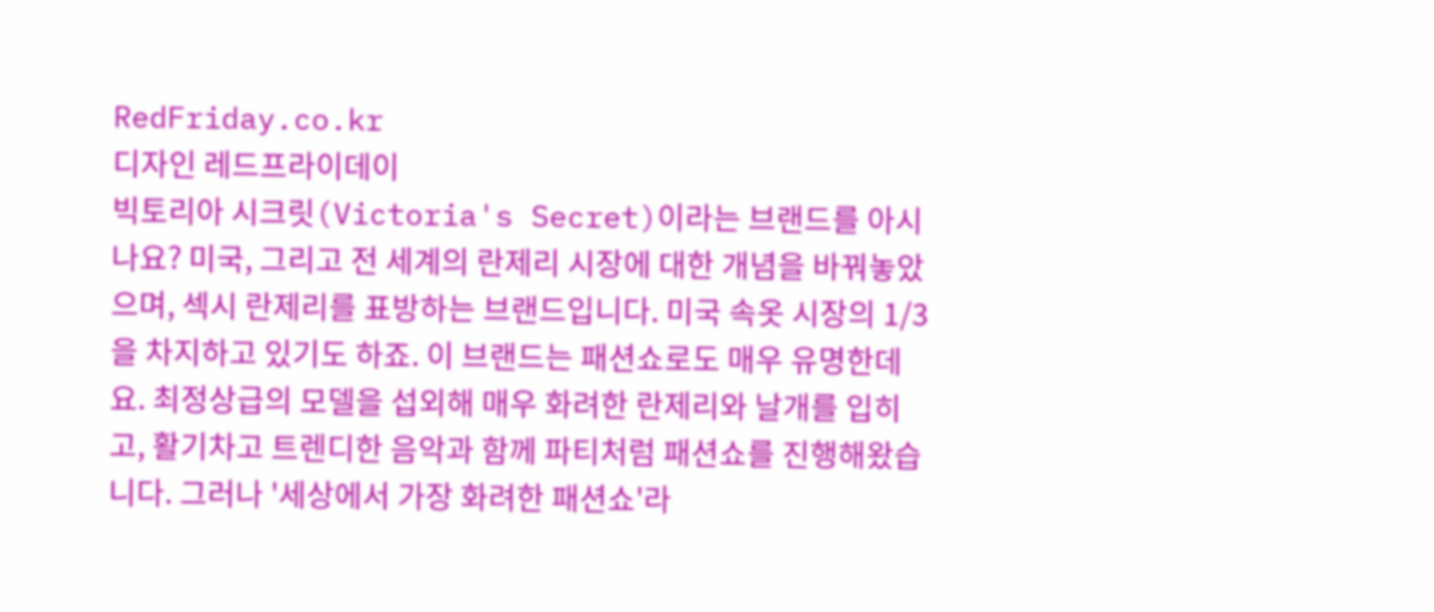RedFriday.co.kr
디자인 레드프라이데이
빅토리아 시크릿(Victoria's Secret)이라는 브랜드를 아시나요? 미국, 그리고 전 세계의 란제리 시장에 대한 개념을 바꿔놓았으며, 섹시 란제리를 표방하는 브랜드입니다. 미국 속옷 시장의 1/3을 차지하고 있기도 하죠. 이 브랜드는 패션쇼로도 매우 유명한데요. 최정상급의 모델을 섭외해 매우 화려한 란제리와 날개를 입히고, 활기차고 트렌디한 음악과 함께 파티처럼 패션쇼를 진행해왔습니다. 그러나 '세상에서 가장 화려한 패션쇼'라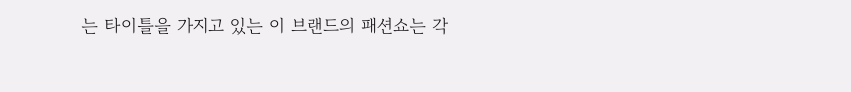는 타이틀을 가지고 있는 이 브랜드의 패션쇼는 각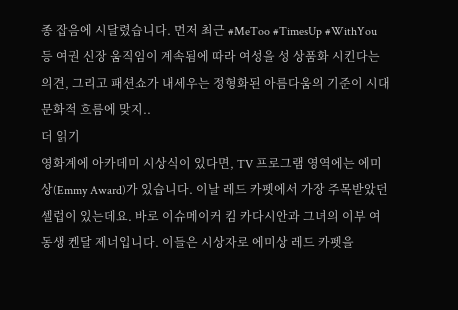종 잡음에 시달렸습니다. 먼저 최근 #MeToo #TimesUp #WithYou 등 여권 신장 움직임이 계속됨에 따라 여성을 성 상품화 시킨다는 의견, 그리고 패션쇼가 내세우는 정형화된 아름다움의 기준이 시대 문화적 흐름에 맞지..
더 읽기
영화계에 아카데미 시상식이 있다면, TV 프로그램 영역에는 에미상(Emmy Award)가 있습니다. 이날 레드 카펫에서 가장 주목받았던 셀럽이 있는데요. 바로 이슈메이커 킴 카다시안과 그녀의 이부 여동생 켄달 제너입니다. 이들은 시상자로 에미상 레드 카펫을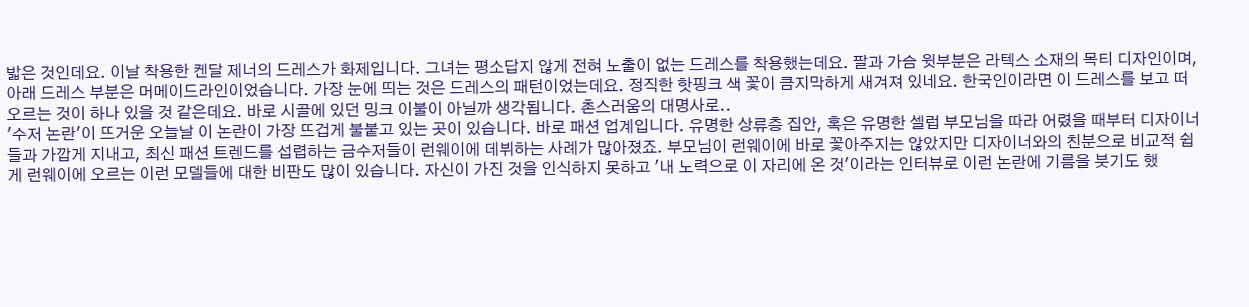밟은 것인데요. 이날 착용한 켄달 제너의 드레스가 화제입니다. 그녀는 평소답지 않게 전혀 노출이 없는 드레스를 착용했는데요. 팔과 가슴 윗부분은 라텍스 소재의 목티 디자인이며, 아래 드레스 부분은 머메이드라인이었습니다. 가장 눈에 띄는 것은 드레스의 패턴이었는데요. 정직한 핫핑크 색 꽃이 큼지막하게 새겨져 있네요. 한국인이라면 이 드레스를 보고 떠오르는 것이 하나 있을 것 같은데요. 바로 시골에 있던 밍크 이불이 아닐까 생각됩니다. 촌스러움의 대명사로..
'수저 논란'이 뜨거운 오늘날 이 논란이 가장 뜨겁게 불붙고 있는 곳이 있습니다. 바로 패션 업계입니다. 유명한 상류층 집안, 혹은 유명한 셀럽 부모님을 따라 어렸을 때부터 디자이너들과 가깝게 지내고, 최신 패션 트렌드를 섭렵하는 금수저들이 런웨이에 데뷔하는 사례가 많아졌죠. 부모님이 런웨이에 바로 꽃아주지는 않았지만 디자이너와의 친분으로 비교적 쉽게 런웨이에 오르는 이런 모델들에 대한 비판도 많이 있습니다. 자신이 가진 것을 인식하지 못하고 '내 노력으로 이 자리에 온 것'이라는 인터뷰로 이런 논란에 기름을 붓기도 했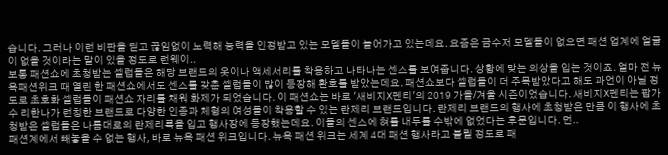습니다. 그러나 이런 비판을 딛고 끊임없이 노력해 능력을 인정받고 있는 모델들이 늘어가고 있는데요. 요즘은 금수저 모델들이 없으면 패션 업계에 얼굴이 없을 것이라는 말이 있을 정도로 런웨이..
보통 패션쇼에 초청받는 셀럽들은 해당 브랜드의 옷이나 액세서리를 착용하고 나타나는 센스를 보여줍니다. 상황에 맞는 의상을 입는 것이죠. 얼마 전 뉴욕패션위크 때 열린 한 패션쇼에서도 센스를 갖춘 셀럽들이 많이 등장해 환호를 받았는데요. 패션쇼보다 셀럽들이 더 주목받았다고 해도 과언이 아닐 정도로 초호화 셀럽들이 패션쇼 자리를 채워 화제가 되었습니다. 이 패션쇼는 바로 '새비지X펜티'의 2019 가을/겨울 시즌이었습니다. 새비지X펜티는 팝가수 리한나가 런칭한 브랜드로 다양한 인종과 체형의 여성들이 착용할 수 있는 란제리 브랜드입니다. 란제리 브랜드의 행사에 초청받은 만큼 이 행사에 초청받은 셀럽들은 나름대로의 란제리룩을 입고 행사장에 등장했는데요. 이들의 센스에 혀를 내두를 수밖에 없었다는 후문입니다. 먼..
패션계에서 빼놓을 수 없는 행사, 바로 뉴욕 패션 위크입니다. 뉴욕 패션 위크는 세계 4대 패션 행사라고 불릴 정도로 패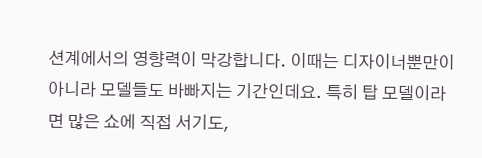션계에서의 영향력이 막강합니다. 이때는 디자이너뿐만이 아니라 모델들도 바빠지는 기간인데요. 특히 탑 모델이라면 많은 쇼에 직접 서기도,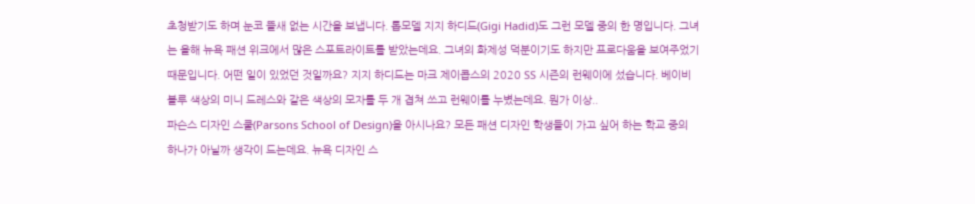초청받기도 하며 눈코 뜰새 없는 시간을 보냅니다. 톱모델 지지 하디드(Gigi Hadid)도 그런 모델 중의 한 명입니다. 그녀는 올해 뉴욕 패션 위크에서 많은 스포트라이트를 받았는데요. 그녀의 화제성 덕분이기도 하지만 프로다움을 보여주었기 때문입니다. 어떤 일이 있었던 것일까요? 지지 하디드는 마크 제이콥스의 2020 SS 시즌의 런웨이에 섰습니다. 베이비 블루 색상의 미니 드레스와 같은 색상의 모자를 두 개 겹쳐 쓰고 런웨이를 누볐는데요. 뭔가 이상..
파슨스 디자인 스쿨(Parsons School of Design)을 아시나요? 모든 패션 디자인 학생들이 가고 싶어 하는 학교 중의 하나가 아닐까 생각이 드는데요. 뉴욕 디자인 스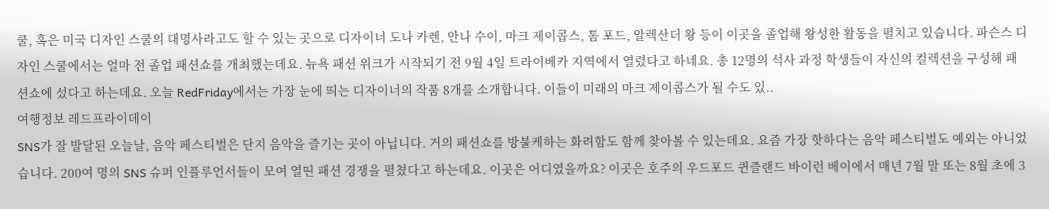쿨, 혹은 미국 디자인 스쿨의 대명사라고도 할 수 있는 곳으로 디자이너 도나 카렌, 안나 수이, 마크 제이콥스, 톰 포드, 알렉산더 왕 등이 이곳을 졸업해 왕성한 활동을 펼치고 있습니다. 파슨스 디자인 스쿨에서는 얼마 전 졸업 패션쇼를 개최했는데요. 뉴욕 패션 위크가 시작되기 전 9월 4일 트라이베카 지역에서 열렸다고 하네요. 총 12명의 석사 과정 학생들이 자신의 컬렉션을 구성해 패션쇼에 섰다고 하는데요. 오늘 RedFriday에서는 가장 눈에 띄는 디자이너의 작품 8개를 소개합니다. 이들이 미래의 마크 제이콥스가 될 수도 있..
여행정보 레드프라이데이
SNS가 잘 발달된 오늘날, 음악 페스티벌은 단지 음악을 즐기는 곳이 아닙니다. 거의 패션쇼를 방불케하는 화려함도 함께 찾아볼 수 있는데요. 요즘 가장 핫하다는 음악 페스티벌도 예외는 아니었습니다. 200여 명의 SNS 슈퍼 인플루언서들이 모여 열띤 패션 경쟁을 펼쳤다고 하는데요. 이곳은 어디였을까요? 이곳은 호주의 우드포드 퀸즐랜드 바이런 베이에서 매년 7월 말 또는 8월 초에 3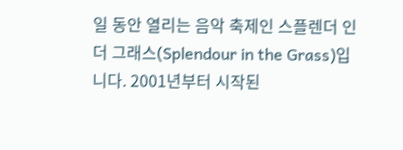일 동안 열리는 음악 축제인 스플렌더 인 더 그래스(Splendour in the Grass)입니다. 2001년부터 시작된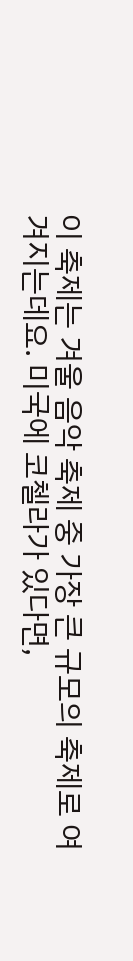이 축제는 겨울 음악 축제 중 가장 큰 규모의 축제로 여겨지는데요. 미국에 코첼라가 있다면,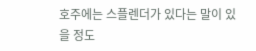호주에는 스플렌더가 있다는 말이 있을 정도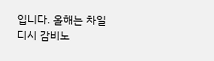입니다. 올해는 차일디시 감비노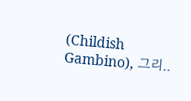(Childish Gambino), 그리..